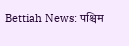Bettiah News: पश्चिम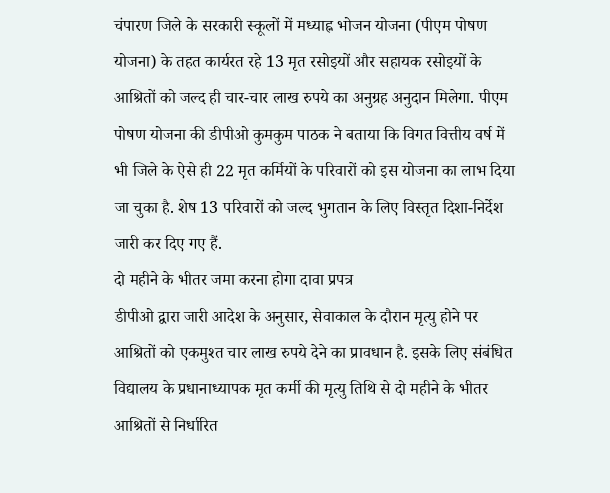चंपारण जिले के सरकारी स्कूलों में मध्याह्न भोजन योजना (पीएम पोषण योजना) के तहत कार्यरत रहे 13 मृत रसोइयों और सहायक रसोइयों के आश्रितों को जल्द ही चार-चार लाख रुपये का अनुग्रह अनुदान मिलेगा. पीएम पोषण योजना की डीपीओ कुमकुम पाठक ने बताया कि विगत वित्तीय वर्ष में भी जिले के ऐसे ही 22 मृत कर्मियों के परिवारों को इस योजना का लाभ दिया जा चुका है. शेष 13 परिवारों को जल्द भुगतान के लिए विस्तृत दिशा-निर्देश जारी कर दिए गए हैं.
दो महीने के भीतर जमा करना होगा दावा प्रपत्र
डीपीओ द्वारा जारी आदेश के अनुसार, सेवाकाल के दौरान मृत्यु होने पर आश्रितों को एकमुश्त चार लाख रुपये देने का प्रावधान है. इसके लिए संबंधित विद्यालय के प्रधानाध्यापक मृत कर्मी की मृत्यु तिथि से दो महीने के भीतर आश्रितों से निर्धारित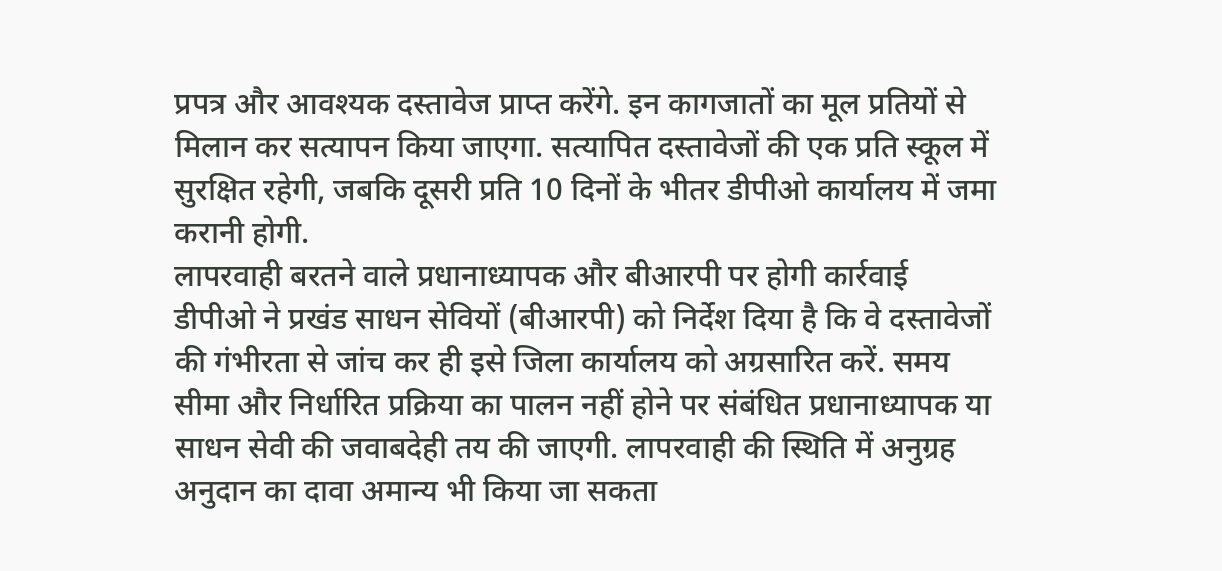प्रपत्र और आवश्यक दस्तावेज प्राप्त करेंगे. इन कागजातों का मूल प्रतियों से मिलान कर सत्यापन किया जाएगा. सत्यापित दस्तावेजों की एक प्रति स्कूल में सुरक्षित रहेगी, जबकि दूसरी प्रति 10 दिनों के भीतर डीपीओ कार्यालय में जमा करानी होगी.
लापरवाही बरतने वाले प्रधानाध्यापक और बीआरपी पर होगी कार्रवाई
डीपीओ ने प्रखंड साधन सेवियों (बीआरपी) को निर्देश दिया है कि वे दस्तावेजों की गंभीरता से जांच कर ही इसे जिला कार्यालय को अग्रसारित करें. समय सीमा और निर्धारित प्रक्रिया का पालन नहीं होने पर संबंधित प्रधानाध्यापक या साधन सेवी की जवाबदेही तय की जाएगी. लापरवाही की स्थिति में अनुग्रह अनुदान का दावा अमान्य भी किया जा सकता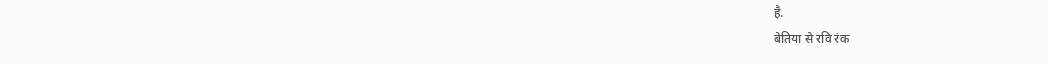है.
बेतिया से रवि रंक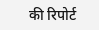की रिपोर्ट